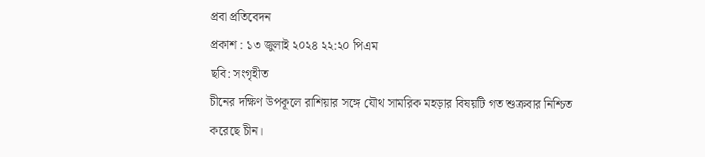প্রবা প্রতিবেদন
প্রকাশ : ১৩ জুলাই ২০২৪ ২২:২০ পিএম
ছবি: সংগৃহীত
চীনের দক্ষিণ উপকূলে রাশিয়ার সঙ্গে যৌথ সামরিক মহড়ার বিষয়টি গত শুক্রবার নিশ্চিত করেছে চীন।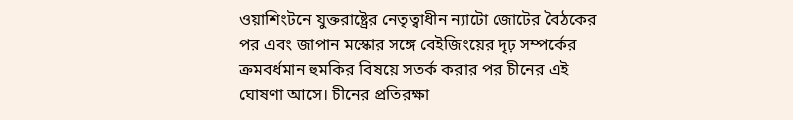ওয়াশিংটনে যুক্তরাষ্ট্রের নেতৃত্বাধীন ন্যাটো জোটের বৈঠকের পর এবং জাপান মস্কোর সঙ্গে বেইজিংয়ের দৃঢ় সম্পর্কের ক্রমবর্ধমান হুমকির বিষয়ে সতর্ক করার পর চীনের এই ঘোষণা আসে। চীনের প্রতিরক্ষা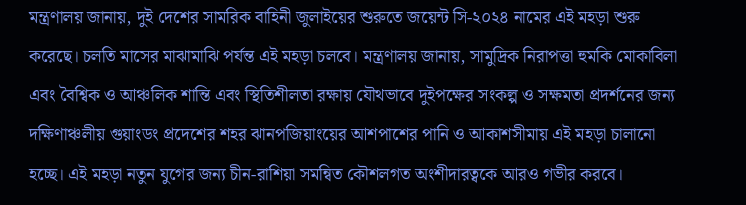মন্ত্রণালয় জানায়, দুই দেশের সামরিক বাহিনী জুলাইয়ের শুরুতে জয়েন্ট সি-২০২৪ নামের এই মহড়া শুরু করেছে। চলতি মাসের মাঝামাঝি পর্যন্ত এই মহড়া চলবে। মন্ত্রণালয় জানায়, সামুদ্রিক নিরাপত্তা হুমকি মোকাবিলা এবং বৈশ্বিক ও আঞ্চলিক শান্তি এবং স্থিতিশীলতা রক্ষায় যৌথভাবে দুইপক্ষের সংকল্প ও সক্ষমতা প্রদর্শনের জন্য দক্ষিণাঞ্চলীয় গুয়াংডং প্রদেশের শহর ঝানপজিয়াংয়ের আশপাশের পানি ও আকাশসীমায় এই মহড়া চালানো হচ্ছে। এই মহড়া নতুন যুগের জন্য চীন-রাশিয়া সমন্বিত কৌশলগত অংশীদারত্বকে আরও গভীর করবে।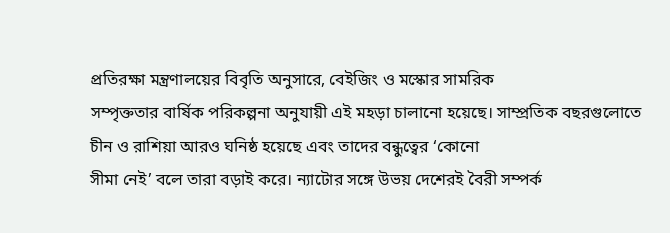প্রতিরক্ষা মন্ত্রণালয়ের বিবৃতি অনুসারে, বেইজিং ও মস্কোর সামরিক
সম্পৃক্ততার বার্ষিক পরিকল্পনা অনুযায়ী এই মহড়া চালানো হয়েছে। সাম্প্রতিক বছরগুলোতে চীন ও রাশিয়া আরও ঘনিষ্ঠ হয়েছে এবং তাদের বন্ধুত্বের ‘কোনো
সীমা নেই’ বলে তারা বড়াই করে। ন্যাটোর সঙ্গে উভয় দেশেরই বৈরী সম্পর্ক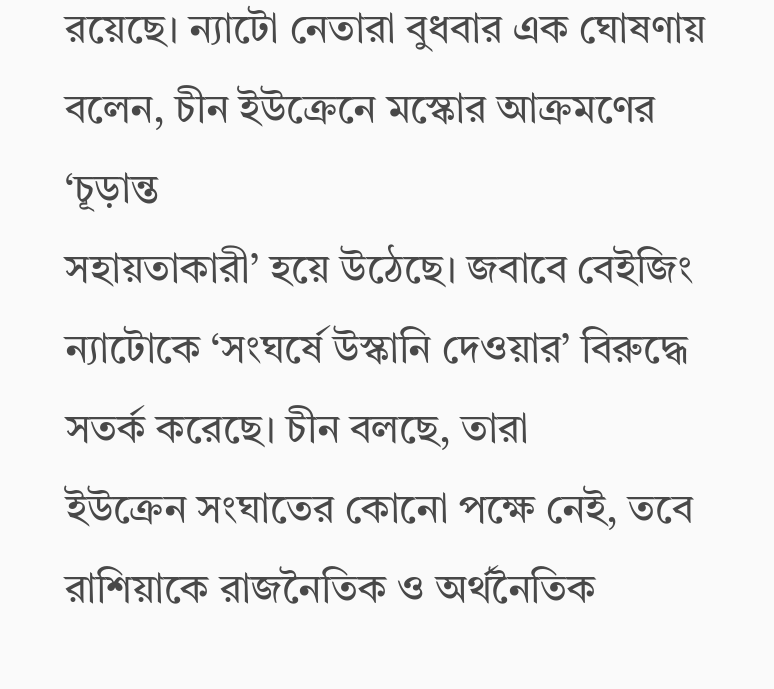রয়েছে। ন্যাটো নেতারা বুধবার এক ঘোষণায় বলেন, চীন ইউক্রেনে মস্কোর আক্রমণের ‘চূড়ান্ত
সহায়তাকারী’ হয়ে উঠেছে। জবাবে বেইজিং ন্যাটোকে ‘সংঘর্ষে উস্কানি দেওয়ার’ বিরুদ্ধে
সতর্ক করেছে। চীন বলছে, তারা
ইউক্রেন সংঘাতের কোনো পক্ষে নেই, তবে রাশিয়াকে রাজনৈতিক ও অর্থনৈতিক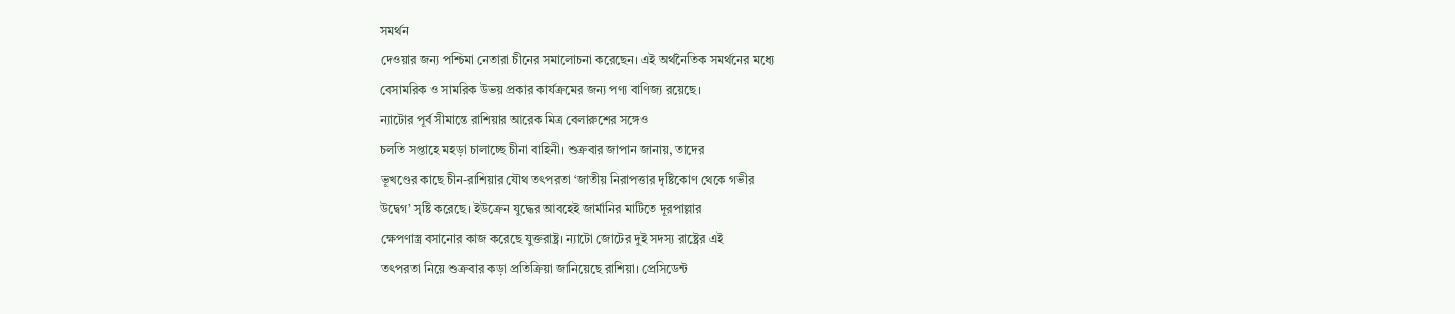সমর্থন
দেওয়ার জন্য পশ্চিমা নেতারা চীনের সমালোচনা করেছেন। এই অর্থনৈতিক সমর্থনের মধ্যে
বেসামরিক ও সামরিক উভয় প্রকার কার্যক্রমের জন্য পণ্য বাণিজ্য রয়েছে।
ন্যাটোর পূর্ব সীমান্তে রাশিয়ার আরেক মিত্র বেলারুশের সঙ্গেও
চলতি সপ্তাহে মহড়া চালাচ্ছে চীনা বাহিনী। শুক্রবার জাপান জানায়, তাদের
ভূখণ্ডের কাছে চীন-রাশিয়ার যৌথ তৎপরতা ‘জাতীয় নিরাপত্তার দৃষ্টিকোণ থেকে গভীর
উদ্বেগ’ সৃষ্টি করেছে। ইউক্রেন যুদ্ধের আবহেই জার্মানির মাটিতে দূরপাল্লার
ক্ষেপণাস্ত্র বসানোর কাজ করেছে যুক্তরাষ্ট্র। ন্যাটো জোটের দুই সদস্য রাষ্ট্রের এই
তৎপরতা নিয়ে শুক্রবার কড়া প্রতিক্রিয়া জানিয়েছে রাশিয়া। প্রেসিডেন্ট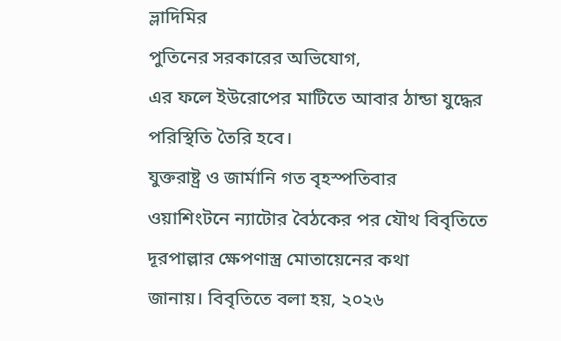ভ্লাদিমির
পুতিনের সরকারের অভিযোগ,
এর ফলে ইউরোপের মাটিতে আবার ঠান্ডা যুদ্ধের পরিস্থিতি তৈরি হবে।
যুক্তরাষ্ট্র ও জার্মানি গত বৃহস্পতিবার
ওয়াশিংটনে ন্যাটোর বৈঠকের পর যৌথ বিবৃতিতে দূরপাল্লার ক্ষেপণাস্ত্র মোতায়েনের কথা
জানায়। বিবৃতিতে বলা হয়, ২০২৬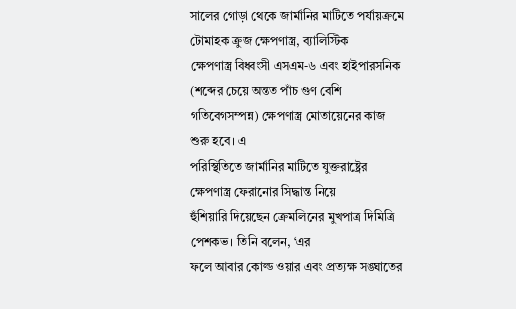সালের গোড়া থেকে জার্মানির মাটিতে পর্যায়ক্রমে টোমাহক ক্রুজ ক্ষেপণাস্ত্র, ব্যালিস্টিক
ক্ষেপণাস্ত্র বিধ্বংসী এসএম-৬ এবং হাইপারসনিক (শব্দের চেয়ে অন্তত পাঁচ গুণ বেশি
গতিবেগসম্পন্ন) ক্ষেপণাস্ত্র মোতায়েনের কাজ শুরু হবে। এ
পরিস্থিতিতে জার্মানির মাটিতে যুক্তরাষ্ট্রের ক্ষেপণাস্ত্র ফেরানোর সিদ্ধান্ত নিয়ে
হুঁশিয়ারি দিয়েছেন ক্রেমলিনের মুখপাত্র দিমিত্রি পেশকভ। তিনি বলেন, ‘এর
ফলে আবার কোল্ড ওয়ার এবং প্রত্যক্ষ সঙ্ঘাতের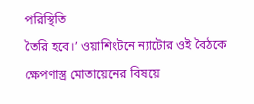পরিস্থিতি
তৈরি হবে।’ ওয়াশিংটনে ন্যাটোর ওই বৈঠকে ক্ষেপণাস্ত্র মোতায়েনের বিষয়ে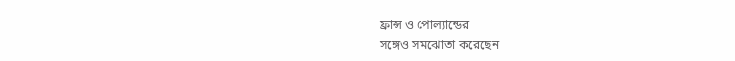ফ্রান্স ও পোল্যান্ডের
সঙ্গেও সমঝোতা করেছেন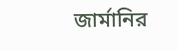জার্মানির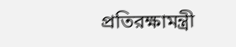প্রতিরক্ষামন্ত্রী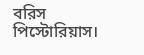বরিস পিস্টোরিয়াস।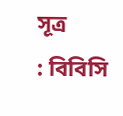সূত্র
: বিবিসি